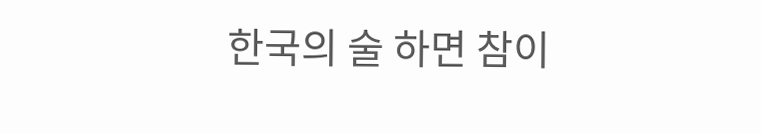한국의 술 하면 참이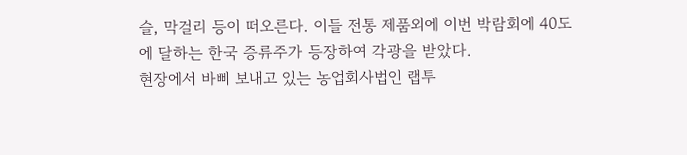슬, 막걸리 등이 떠오른다. 이들 전통 제품외에 이번 박람회에 40도에 달하는 한국 증류주가 등장하여 각광을 받았다.
현장에서 바삐 보내고 있는 농업회사법인 랩투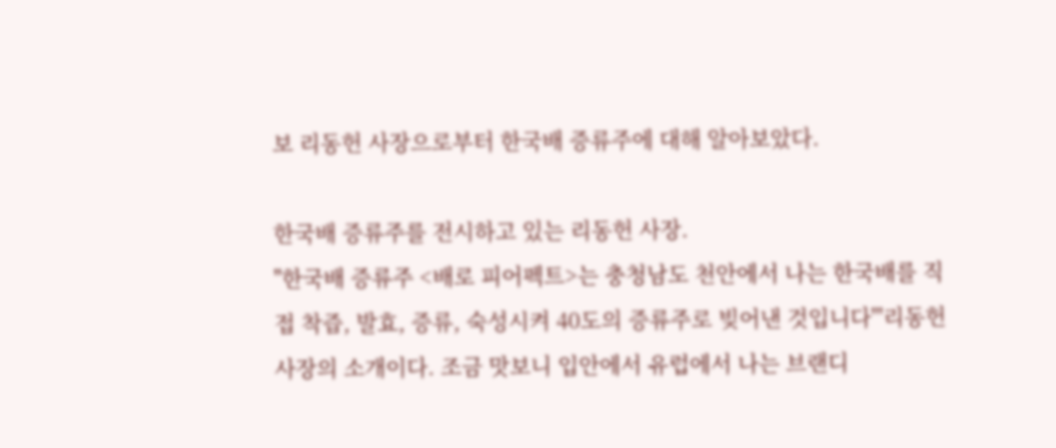보 리동헌 사장으로부터 한국배 증류주에 대해 알아보았다.

한국배 증류주를 전시하고 있는 리동헌 사장.
"한국배 증류주 <배로 피어펙트>는 충청남도 천안에서 나는 한국배를 직접 착즙, 발효, 증류, 숙성시켜 40도의 증류주로 빚어낸 것입니다'"리동헌 사장의 소개이다. 조금 맛보니 입안에서 유럽에서 나는 브랜디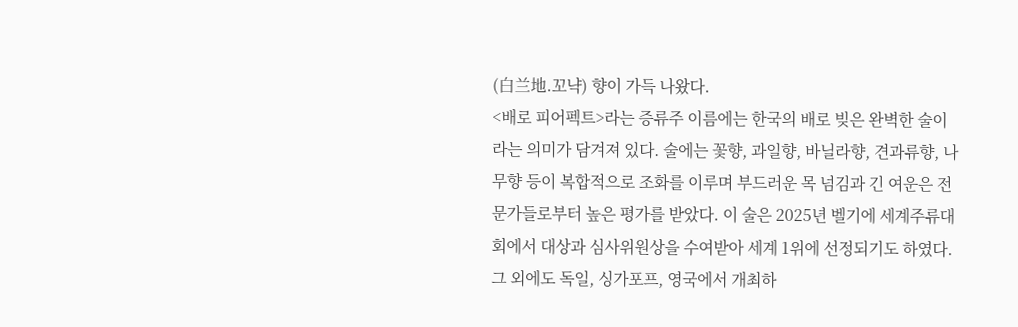(白兰地.꼬냑) 향이 가득 나왔다.
<배로 피어펙트>라는 증류주 이름에는 한국의 배로 빚은 완벽한 술이라는 의미가 담겨져 있다. 술에는 꽃향, 과일향, 바닐라향, 견과류향, 나무향 등이 복합적으로 조화를 이루며 부드러운 목 넘김과 긴 여운은 전문가들로부터 높은 평가를 받았다. 이 술은 2025년 벨기에 세계주류대회에서 대상과 심사위원상을 수여받아 세계 1위에 선정되기도 하였다. 그 외에도 독일, 싱가포프, 영국에서 개최하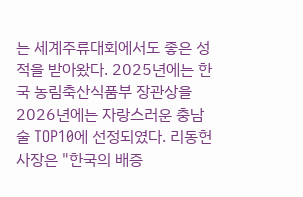는 세계주류대회에서도 좋은 성적을 받아왔다. 2025년에는 한국 농림축산식품부 장관상을 2026년에는 자랑스러운 충남술 TOP10에 선정되였다. 리동헌 사장은 "한국의 배증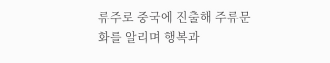류주로 중국에 진출해 주류문화를 알리며 행복과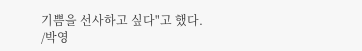기쁨을 선사하고 싶다"고 했다.
/박영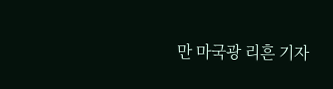만 마국광 리흔 기자